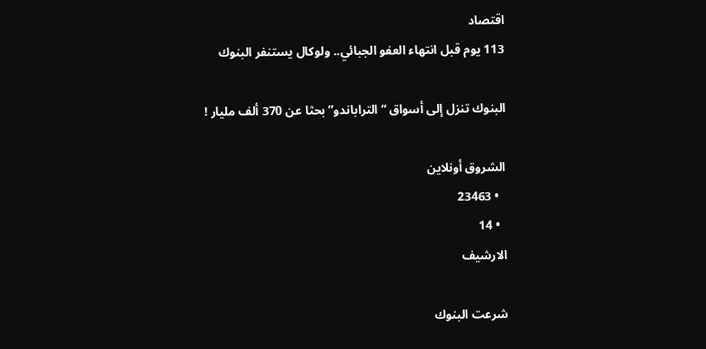اقتصاد
113 يوم قبل انتهاء العفو الجبائي.. ولوكال يستنفر البنوك

البنوك تنزل إلى أسواق “التراباندو” بحثا عن 370 ألف مليار !

الشروق أونلاين
  • 23463
  • 14
الارشيف

شرعت البنوك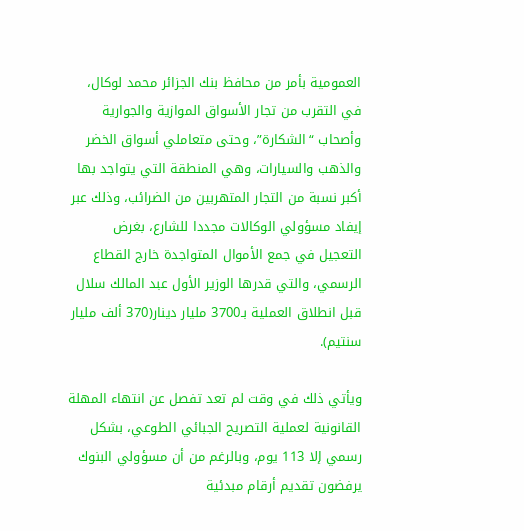العمومية بأمر من محافظ بنك الجزائر محمد لوكال، في التقرب من تجار الأسواق الموازية والجوارية وأصحاب “الشكارة”، وحتى متعاملي أسواق الخضر والذهب والسيارات، وهي المنطقة التي يتواجد بها أكبر نسبة من التجار المتهربين من الضرائب، وذلك عبر إيفاد مسؤولي الوكالات مجددا للشارع، بغرض التعجيل في جمع الأموال المتواجدة خارج القطاع الرسمي، والتي قدرها الوزير الأول عبد المالك سلال قبل انطلاق العملية بـ3700 مليار دينار(370 ألف مليار سنتيم).

ويأتي ذلك في وقت لم تعد تفصل عن انتهاء المهلة القانونية لعملية التصريح الجبائي الطوعي، بشكل رسمي إلا 113 يوم، وبالرغم من أن مسؤولي البنوك يرفضون تقديم أرقام مبدئية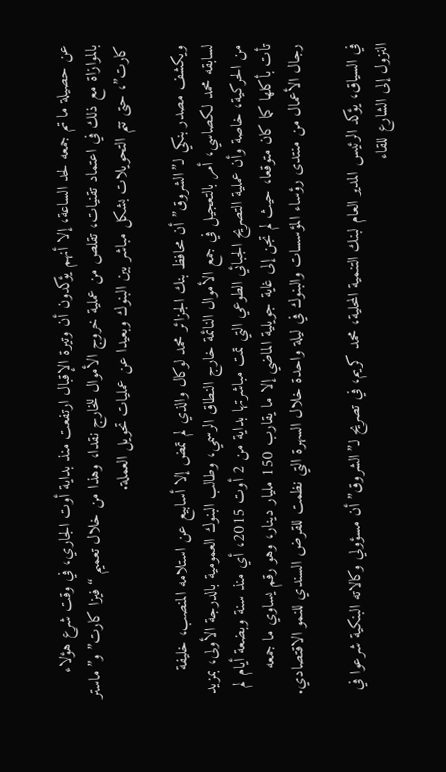عن حصيلة ما تم جمعه لحد الساعة، إلا أنهم يؤكدون أن وتيرة الإقبال ارتفعت منذ بداية أوت الجاري، في وقت شرع هؤلاء بالموازاة مع ذلك في اعتماد تقنيات، تقلص من عملية خروج الأموال للخارج نقدا، وهذا من خلال تعميم “فيزا كارت” و”ماستر كارت”، حتى تتم التحويلات بشكل مباشر بين البنوك وبعيدا عن عمليات تحويل العملة.

ويكشف مصدر بنكي لـ”الشروق” أن محافظ بنك الجزائر محمد لوكال والذي لم تمض إلا أسابيع عن استلامه المنصب، خليفة لسابقه محمد لكصاسي، أمر بالتعجيل في جمع الأموال النائمة خارج النطاق الرسمي، وطالب البنوك العمومية بالدرجة الأولى، بمزيد من الحركية، خاصة وأن عملية التصريح الجبائي الطوعي التي تمت مباشرتها بداية من 2 أوت 2015، أي منذ سنة وبضعة أيام لم تأت بأكلها كما كان متوقعا، حيث لم تجن إلى غاية جويلية الماضي إلا ما يقارب 150 مليار دينار، وهو رقم يساوي ما جمعه رجال الأعمال من منتدى رؤساء المؤسسات والبنوك في ليلة واحدة خلال السهرة التي نظمت للقرض السندي للنمو الاقتصادي.

في السياق، يؤكد الرئيس المدير العام لبنك التنمية المحلية، محمد كريم، في تصريح لـ”الشروق” أن مسؤولي وكالاته البنكية شرعوا في النزول إلى الشارع للقاء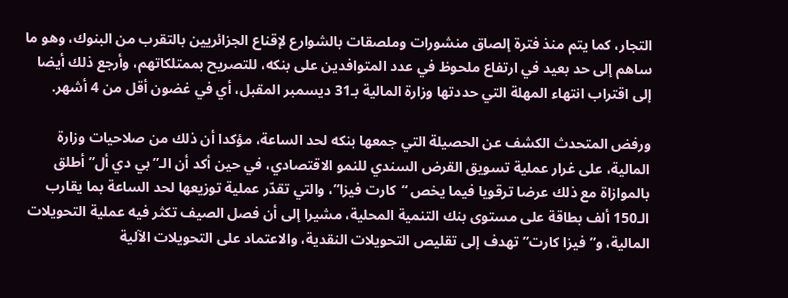التجار، كما يتم منذ فترة إلصاق منشورات وملصقات بالشوارع لإقناع الجزائريين بالتقرب من البنوك، وهو ما ساهم إلى حد بعيد في ارتفاع ملحوظ في عدد المتوافدين على بنكه، للتصريح بممتلكاتهم، وأرجع ذلك أيضا إلى اقتراب انتهاء المهلة التي حددتها وزارة المالية بـ31 ديسمبر المقبل، أي في غضون أقل من 4 أشهر.

ورفض المتحدث الكشف عن الحصيلة التي جمعها بنكه لحد الساعة، مؤكدا أن ذلك من صلاحيات وزارة المالية، على غرار عملية تسويق القرض السندي للنمو الاقتصادي، في حين أكد أن الـ”بي دي أل” أطلق بالموازاة مع ذلك عرضا ترقويا فيما يخص “كارت فيزا”، والتي تقدّر عملية توزيعها لحد الساعة بما يقارب الـ150 ألف بطاقة على مستوى بنك التنمية المحلية، مشيرا إلى أن فصل الصيف تكثر فيه عملية التحويلات المالية، و”فيزا كارت” تهدف إلى تقليص التحويلات النقدية، والاعتماد على التحويلات الآلية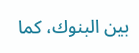بين البنوك، كما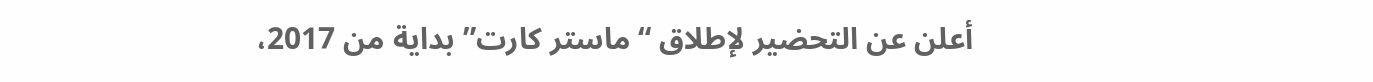أعلن عن التحضير لإطلاق “ماستر كارت” بداية من 2017،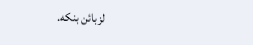لزبائن بنكه.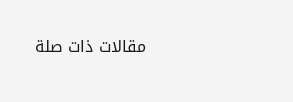مقالات ذات صلة